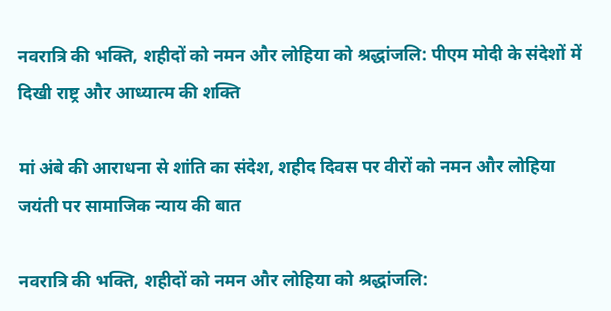नवरात्रि की भक्ति, शहीदों को नमन और लोहिया को श्रद्धांजलि: पीएम मोदी के संदेशों में दिखी राष्ट्र और आध्यात्म की शक्ति

मां अंबे की आराधना से शांति का संदेश, शहीद दिवस पर वीरों को नमन और लोहिया जयंती पर सामाजिक न्याय की बात

नवरात्रि की भक्ति, शहीदों को नमन और लोहिया को श्रद्धांजलि: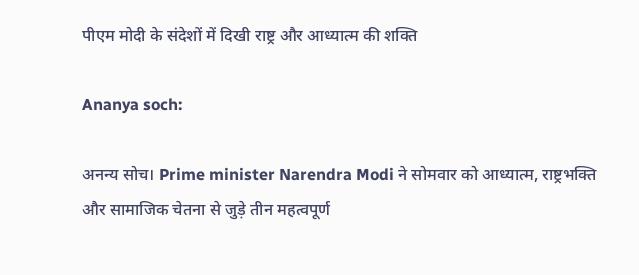पीएम मोदी के संदेशों में दिखी राष्ट्र और आध्यात्म की शक्ति

Ananya soch:

अनन्य सोच। Prime minister Narendra Modi ने सोमवार को आध्यात्म, राष्ट्रभक्ति और सामाजिक चेतना से जुड़े तीन महत्वपूर्ण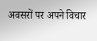अवसरों पर अपने विचार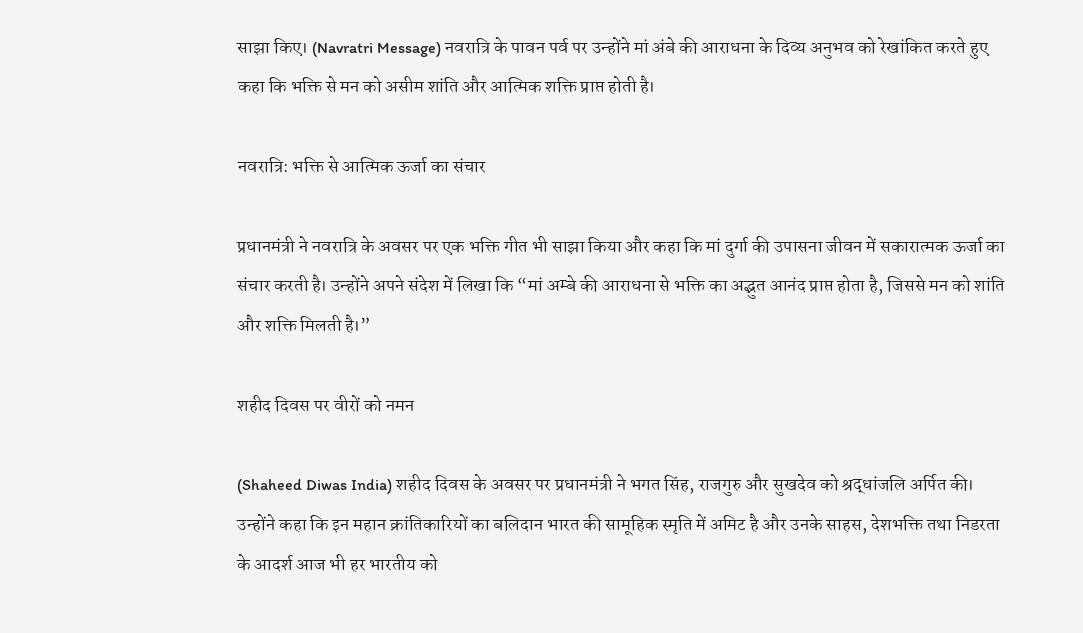साझा किए। (Navratri Message) नवरात्रि के पावन पर्व पर उन्होंने मां अंबे की आराधना के दिव्य अनुभव को रेखांकित करते हुए कहा कि भक्ति से मन को असीम शांति और आत्मिक शक्ति प्राप्त होती है।

नवरात्रि: भक्ति से आत्मिक ऊर्जा का संचार

प्रधानमंत्री ने नवरात्रि के अवसर पर एक भक्ति गीत भी साझा किया और कहा कि मां दुर्गा की उपासना जीवन में सकारात्मक ऊर्जा का संचार करती है। उन्होंने अपने संदेश में लिखा कि “मां अम्बे की आराधना से भक्ति का अद्भुत आनंद प्राप्त होता है, जिससे मन को शांति और शक्ति मिलती है।”

शहीद दिवस पर वीरों को नमन

(Shaheed Diwas India) शहीद दिवस के अवसर पर प्रधानमंत्री ने भगत सिंह, राजगुरु और सुखदेव को श्रद्धांजलि अर्पित की। उन्होंने कहा कि इन महान क्रांतिकारियों का बलिदान भारत की सामूहिक स्मृति में अमिट है और उनके साहस, देशभक्ति तथा निडरता के आदर्श आज भी हर भारतीय को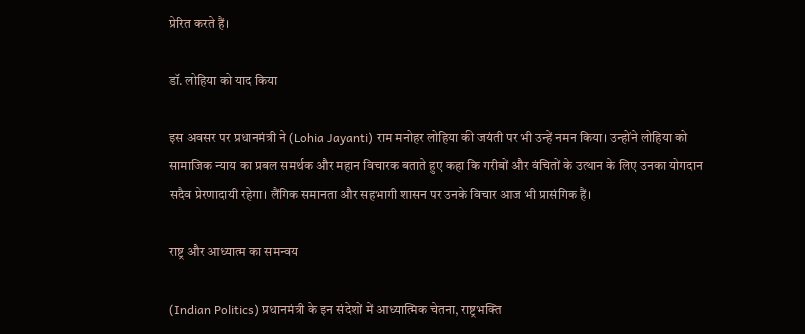प्रेरित करते हैं।

डॉ. लोहिया को याद किया

इस अवसर पर प्रधानमंत्री ने (Lohia Jayanti) राम मनोहर लोहिया की जयंती पर भी उन्हें नमन किया। उन्होंने लोहिया को सामाजिक न्याय का प्रबल समर्थक और महान विचारक बताते हुए कहा कि गरीबों और वंचितों के उत्थान के लिए उनका योगदान सदैव प्रेरणादायी रहेगा। लैंगिक समानता और सहभागी शासन पर उनके विचार आज भी प्रासंगिक हैं।

राष्ट्र और आध्यात्म का समन्वय

(Indian Politics) प्रधानमंत्री के इन संदेशों में आध्यात्मिक चेतना, राष्ट्रभक्ति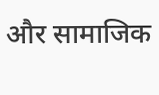और सामाजिक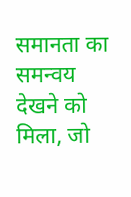समानता का समन्वय देखने को मिला, जो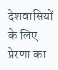देशवासियों के लिए प्रेरणा का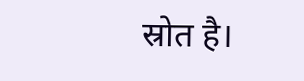स्रोत है।